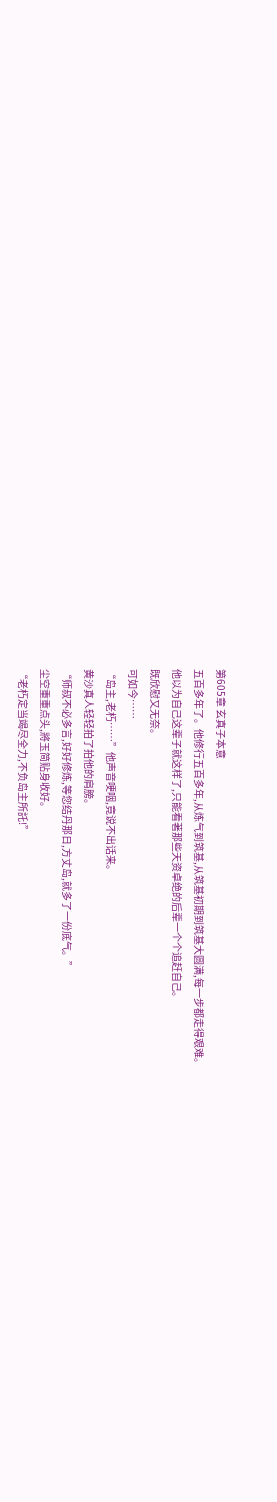第605章 玄真子本意
五百多年了。他修行五百多年,从炼气到筑基,从筑基初期到筑基大圆满,每一步都走得艰难。
他以为自己这辈子就这样了,只能看著那些天资卓绝的后辈一个个追赶自己。
既欣慰又无奈。
可如今……
“岛主,老朽……”他声音哽咽,竟说不出话来。
黄沙真人轻轻拍了拍他的肩膀。
“师叔不必多言,好好修炼,等您结丹那日,方丈岛,就多了一份底气。”
尘空重重点头,將玉简贴身收好。
“老朽定当竭尽全力,不负岛主所託!”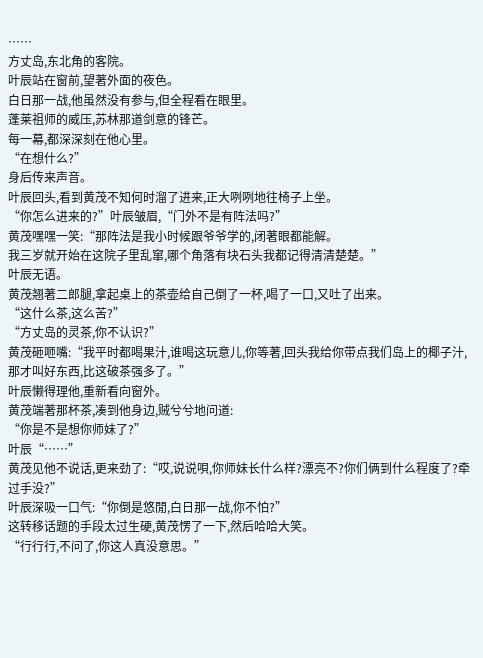……
方丈岛,东北角的客院。
叶辰站在窗前,望著外面的夜色。
白日那一战,他虽然没有参与,但全程看在眼里。
蓬莱祖师的威压,苏林那道剑意的锋芒。
每一幕,都深深刻在他心里。
“在想什么?”
身后传来声音。
叶辰回头,看到黄茂不知何时溜了进来,正大咧咧地往椅子上坐。
“你怎么进来的?”叶辰皱眉,“门外不是有阵法吗?”
黄茂嘿嘿一笑:“那阵法是我小时候跟爷爷学的,闭著眼都能解。
我三岁就开始在这院子里乱窜,哪个角落有块石头我都记得清清楚楚。”
叶辰无语。
黄茂翘著二郎腿,拿起桌上的茶壶给自己倒了一杯,喝了一口,又吐了出来。
“这什么茶,这么苦?”
“方丈岛的灵茶,你不认识?”
黄茂砸咂嘴:“我平时都喝果汁,谁喝这玩意儿,你等著,回头我给你带点我们岛上的椰子汁,那才叫好东西,比这破茶强多了。”
叶辰懒得理他,重新看向窗外。
黄茂端著那杯茶,凑到他身边,贼兮兮地问道:
“你是不是想你师妹了?”
叶辰“……”
黄茂见他不说话,更来劲了:“哎,说说唄,你师妹长什么样?漂亮不?你们俩到什么程度了?牵过手没?”
叶辰深吸一口气:“你倒是悠閒,白日那一战,你不怕?”
这转移话题的手段太过生硬,黄茂愣了一下,然后哈哈大笑。
“行行行,不问了,你这人真没意思。”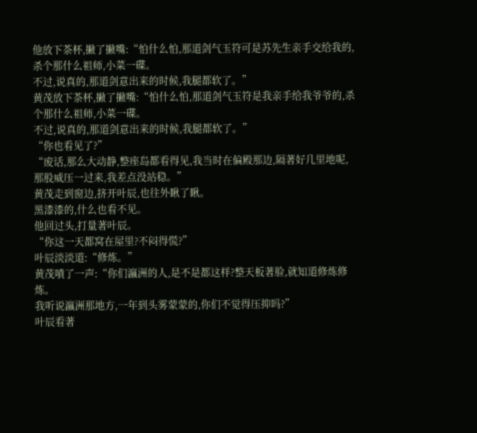他放下茶杯,撇了撇嘴:“怕什么怕,那道剑气玉符可是苏先生亲手交给我的,杀个那什么祖师,小菜一碟。
不过,说真的,那道剑意出来的时候,我腿都软了。”
黄茂放下茶杯,撇了撇嘴:“怕什么怕,那道剑气玉符是我亲手给我爷爷的,杀个那什么祖师,小菜一碟。
不过,说真的,那道剑意出来的时候,我腿都软了。”
“你也看见了?”
“废话,那么大动静,整座岛都看得见,我当时在偏殿那边,隔著好几里地呢,那股威压一过来,我差点没站稳。”
黄茂走到窗边,挤开叶辰,也往外瞅了瞅。
黑漆漆的,什么也看不见。
他回过头,打量著叶辰。
“你这一天都窝在屋里?不闷得慌?”
叶辰淡淡道:“修炼。”
黄茂嘖了一声:“你们瀛洲的人,是不是都这样?整天板著脸,就知道修炼修炼。
我听说瀛洲那地方,一年到头雾蒙蒙的,你们不觉得压抑吗?”
叶辰看著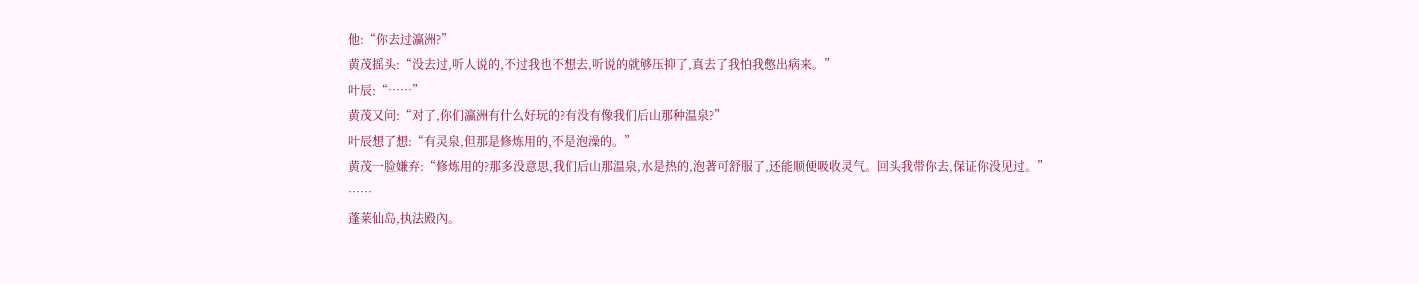他:“你去过瀛洲?”
黄茂摇头:“没去过,听人说的,不过我也不想去,听说的就够压抑了,真去了我怕我憋出病来。”
叶辰:“……”
黄茂又问:“对了,你们瀛洲有什么好玩的?有没有像我们后山那种温泉?”
叶辰想了想:“有灵泉,但那是修炼用的,不是泡澡的。”
黄茂一脸嫌弃:“修炼用的?那多没意思,我们后山那温泉,水是热的,泡著可舒服了,还能顺便吸收灵气。回头我带你去,保证你没见过。”
……
蓬莱仙岛,执法殿內。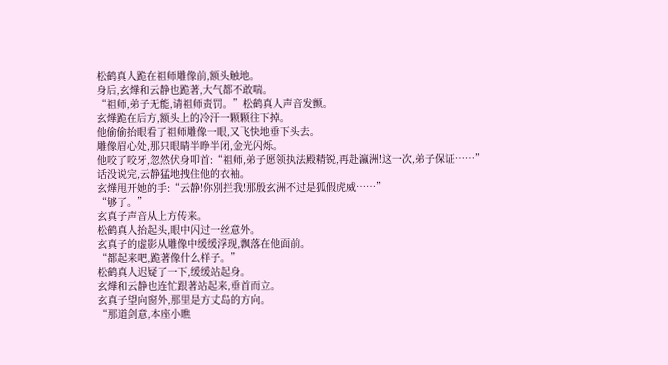松鹤真人跪在祖师雕像前,额头触地。
身后,玄燁和云静也跪著,大气都不敢喘。
“祖师,弟子无能,请祖师责罚。”松鹤真人声音发颤。
玄燁跪在后方,额头上的冷汗一颗颗往下掉。
他偷偷抬眼看了祖师雕像一眼,又飞快地垂下头去。
雕像眉心处,那只眼睛半睁半闭,金光闪烁。
他咬了咬牙,忽然伏身叩首:“祖师,弟子愿领执法殿精锐,再赴瀛洲!这一次,弟子保证……”
话没说完,云静猛地拽住他的衣袖。
玄燁甩开她的手:“云静!你別拦我!那殷玄洲不过是狐假虎威……”
“够了。”
玄真子声音从上方传来。
松鹤真人抬起头,眼中闪过一丝意外。
玄真子的虚影从雕像中缓缓浮现,飘落在他面前。
“都起来吧,跪著像什么样子。”
松鹤真人迟疑了一下,缓缓站起身。
玄燁和云静也连忙跟著站起来,垂首而立。
玄真子望向窗外,那里是方丈岛的方向。
“那道剑意,本座小瞧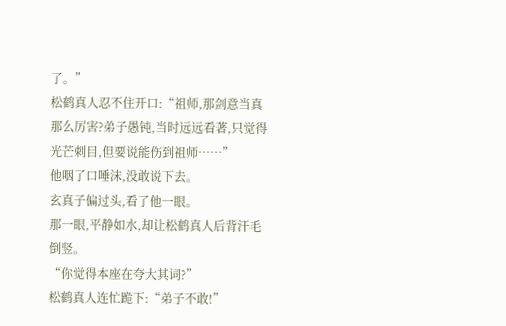了。”
松鹤真人忍不住开口:“祖师,那剑意当真那么厉害?弟子愚钝,当时远远看著,只觉得光芒刺目,但要说能伤到祖师……”
他咽了口唾沫,没敢说下去。
玄真子偏过头,看了他一眼。
那一眼,平静如水,却让松鹤真人后背汗毛倒竖。
“你觉得本座在夸大其词?”
松鹤真人连忙跪下:“弟子不敢!”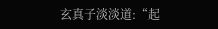玄真子淡淡道:“起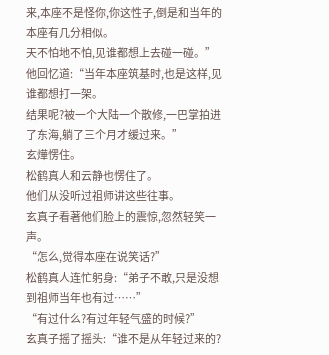来,本座不是怪你,你这性子,倒是和当年的本座有几分相似。
天不怕地不怕,见谁都想上去碰一碰。”
他回忆道:“当年本座筑基时,也是这样,见谁都想打一架。
结果呢?被一个大陆一个散修,一巴掌拍进了东海,躺了三个月才缓过来。”
玄燁愣住。
松鹤真人和云静也愣住了。
他们从没听过祖师讲这些往事。
玄真子看著他们脸上的震惊,忽然轻笑一声。
“怎么,觉得本座在说笑话?”
松鹤真人连忙躬身:“弟子不敢,只是没想到祖师当年也有过……”
“有过什么?有过年轻气盛的时候?”
玄真子摇了摇头:“谁不是从年轻过来的?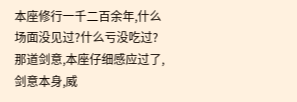本座修行一千二百余年,什么场面没见过?什么亏没吃过?
那道剑意,本座仔细感应过了,剑意本身,威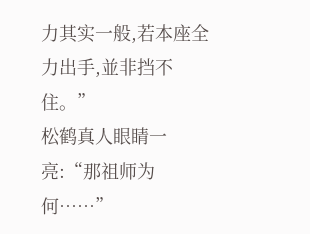力其实一般,若本座全力出手,並非挡不住。”
松鹤真人眼睛一亮:“那祖师为何……”